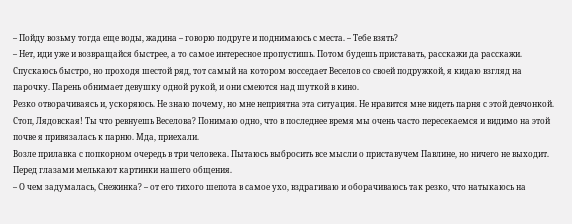– Пойду возьму тогда еще воды, жадина – говорю подруге и поднимаюсь с места. – Тебе взять?
– Нет, иди уже и возвращайся быстрее, а то самое интересное пропустишь. Потом будешь приставать, расскажи да расскажи.
Спускаюсь быстро, но проходя шестой ряд, тот самый на котором восседает Веселов со своей подружкой, я кидаю взгляд на парочку. Парень обнимает девушку одной рукой, и они смеются над шуткой в кино.
Резко отворачиваясь и, ускоряюсь. Не знаю почему, но мне неприятна эта ситуация. Не нравится мне видеть парня с этой девчонкой. Стоп, Лядовская! Ты что ревнуешь Веселова? Понимаю одно, что в последнее время мы очень часто пересекаемся и видимо на этой почве я привязалась к парню. Мда, приехали.
Возле прилавка с попкорном очередь в три человека. Пытаюсь выбросить все мысли о приставучем Павлине, но ничего не выходит. Перед глазами мелькают картинки нашего общения.
– О чем задумалась, Снежинка? – от его тихого шепота в самое ухо, вздрагиваю и оборачиваюсь так резко, что натыкаюсь на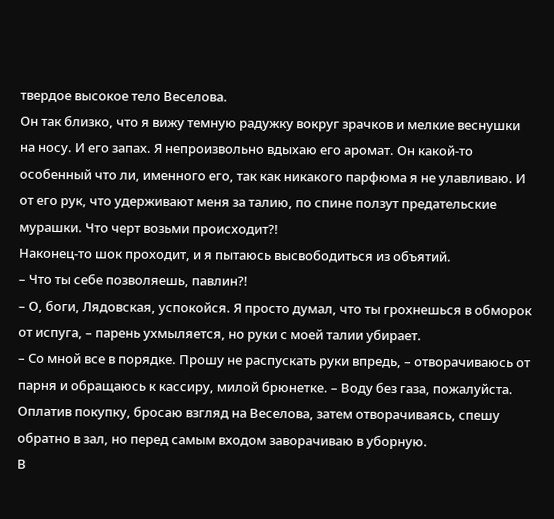твердое высокое тело Веселова.
Он так близко, что я вижу темную радужку вокруг зрачков и мелкие веснушки на носу. И его запах. Я непроизвольно вдыхаю его аромат. Он какой-то особенный что ли, именного его, так как никакого парфюма я не улавливаю. И от его рук, что удерживают меня за талию, по спине ползут предательские мурашки. Что черт возьми происходит?!
Наконец-то шок проходит, и я пытаюсь высвободиться из объятий.
– Что ты себе позволяешь, павлин?!
– О, боги, Лядовская, успокойся. Я просто думал, что ты грохнешься в обморок от испуга, – парень ухмыляется, но руки с моей талии убирает.
– Со мной все в порядке. Прошу не распускать руки впредь, – отворачиваюсь от парня и обращаюсь к кассиру, милой брюнетке. – Воду без газа, пожалуйста.
Оплатив покупку, бросаю взгляд на Веселова, затем отворачиваясь, спешу обратно в зал, но перед самым входом заворачиваю в уборную.
В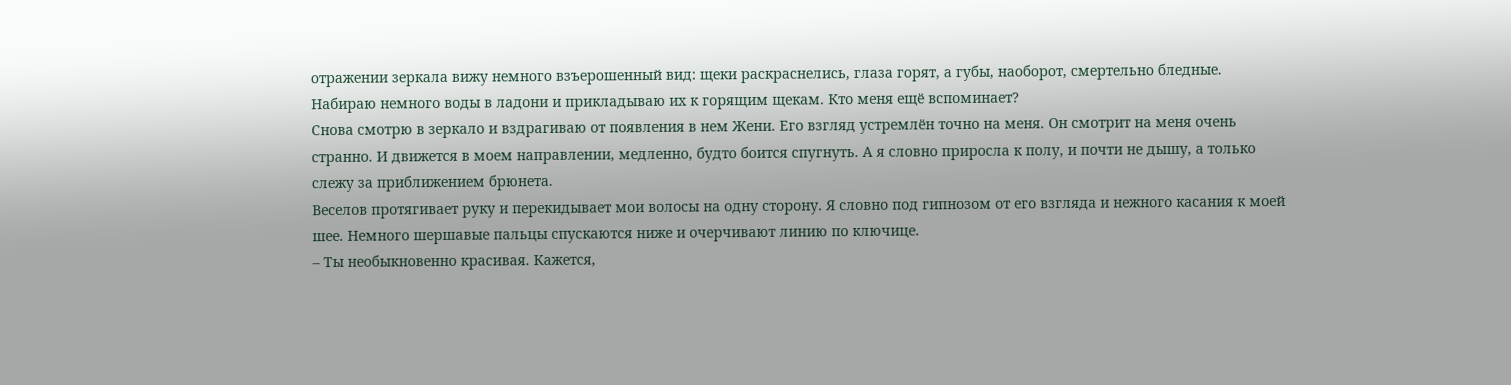отражении зеркала вижу немного взъерошенный вид: щеки раскраснелись, глаза горят, а губы, наоборот, смертельно бледные.
Набираю немного воды в ладони и прикладываю их к горящим щекам. Кто меня ещё вспоминает?
Снова смотрю в зеркало и вздрагиваю от появления в нем Жени. Его взгляд устремлён точно на меня. Он смотрит на меня очень странно. И движется в моем направлении, медленно, будто боится спугнуть. А я словно приросла к полу, и почти не дышу, а только слежу за приближением брюнета.
Веселов протягивает руку и перекидывает мои волосы на одну сторону. Я словно под гипнозом от его взгляда и нежного касания к моей шее. Немного шершавые пальцы спускаются ниже и очерчивают линию по ключице.
– Ты необыкновенно красивая. Кажется,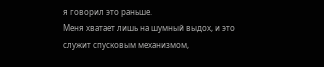я говорил это раньше.
Меня хватает лишь на шумный выдох, и это служит спусковым механизмом,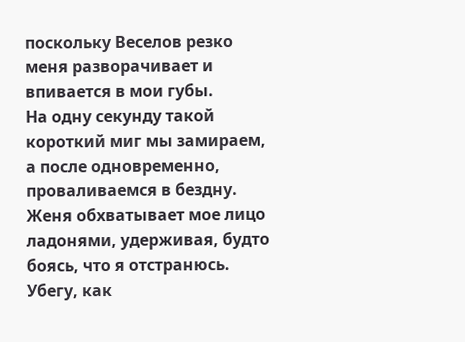поскольку Веселов резко меня разворачивает и впивается в мои губы.
На одну секунду такой короткий миг мы замираем, а после одновременно, проваливаемся в бездну.
Женя обхватывает мое лицо ладонями, удерживая, будто боясь, что я отстранюсь. Убегу, как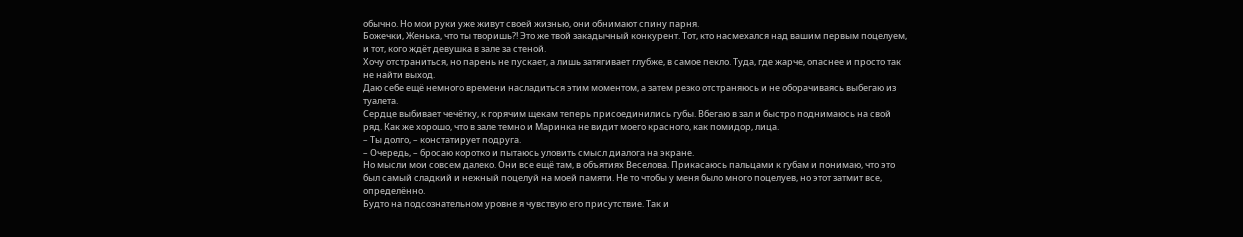обычно. Но мои руки уже живут своей жизнью, они обнимают спину парня.
Божечки, Женька, что ты творишь?! Это же твой закадычный конкурент. Тот, кто насмехался над вашим первым поцелуем, и тот, кого ждёт девушка в зале за стеной.
Хочу отстраниться, но парень не пускает, а лишь затягивает глубже, в самое пекло. Туда, где жарче, опаснее и просто так не найти выход.
Даю себе ещё немного времени насладиться этим моментом, а затем резко отстраняюсь и не оборачиваясь выбегаю из туалета.
Сердце выбивает чечётку, к горячим щекам теперь присоединились губы. Вбегаю в зал и быстро поднимаюсь на свой ряд. Как же хорошо, что в зале темно и Маринка не видит моего красного, как помидор, лица.
– Ты долго, – констатирует подруга.
– Очередь, – бросаю коротко и пытаюсь уловить смысл диалога на экране.
Но мысли мои совсем далеко. Они все ещё там, в объятиях Веселова. Прикасаюсь пальцами к губам и понимаю, что это был самый сладкий и нежный поцелуй на моей памяти. Не то чтобы у меня было много поцелуев, но этот затмит все, определённо.
Будто на подсознательном уровне я чувствую его присутствие. Так и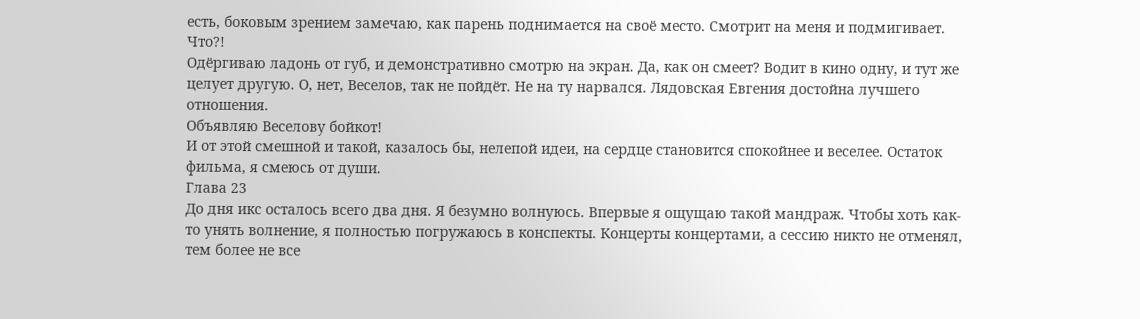есть, боковым зрением замечаю, как парень поднимается на своё место. Смотрит на меня и подмигивает.
Что?!
Одёргиваю ладонь от губ, и демонстративно смотрю на экран. Да, как он смеет? Водит в кино одну, и тут же целует другую. О, нет, Веселов, так не пойдёт. Не на ту нарвался. Лядовская Евгения достойна лучшего отношения.
Объявляю Веселову бойкот!
И от этой смешной и такой, казалось бы, нелепой идеи, на сердце становится спокойнее и веселее. Остаток фильма, я смеюсь от души.
Глава 23
До дня икс осталось всего два дня. Я безумно волнуюсь. Впервые я ощущаю такой мандраж. Чтобы хоть как-то унять волнение, я полностью погружаюсь в конспекты. Концерты концертами, а сессию никто не отменял, тем более не все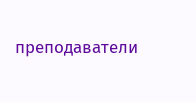преподаватели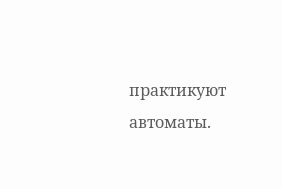практикуют автоматы.